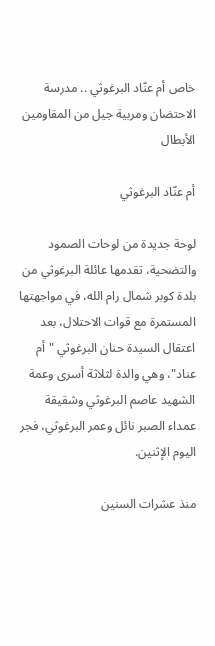خاص أم عنّاد البرغوثي .. مدرسة الاحتضان ومربية جيل من المقاومين الأبطال

أم عنّاد البرغوثي

لوحة جديدة من لوحات الصمود والتضحية، تقدمها عائلة البرغوثي من بلدة كوبر شمال رام الله، في مواجهتها المستمرة مع قوات الاحتلال، بعد اعتقال السيدة حنان البرغوثي "أم عناد"، وهي والدة لثلاثة أسرى وعمة الشهيد عاصم البرغوثي وشقيقة عمداء الصبر نائل وعمر البرغوثي، فجر اليوم الإثنين.

منذ عشرات السنين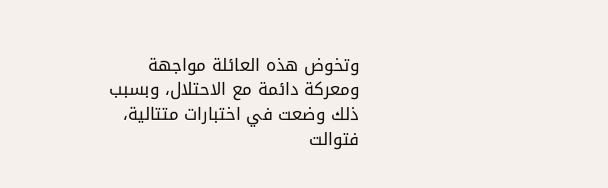وتخوض هذه العائلة مواجهة ومعركة دائمة مع الاحتلال، وبسبب ذلك وضعت في اختبارات متتالية، فتوالت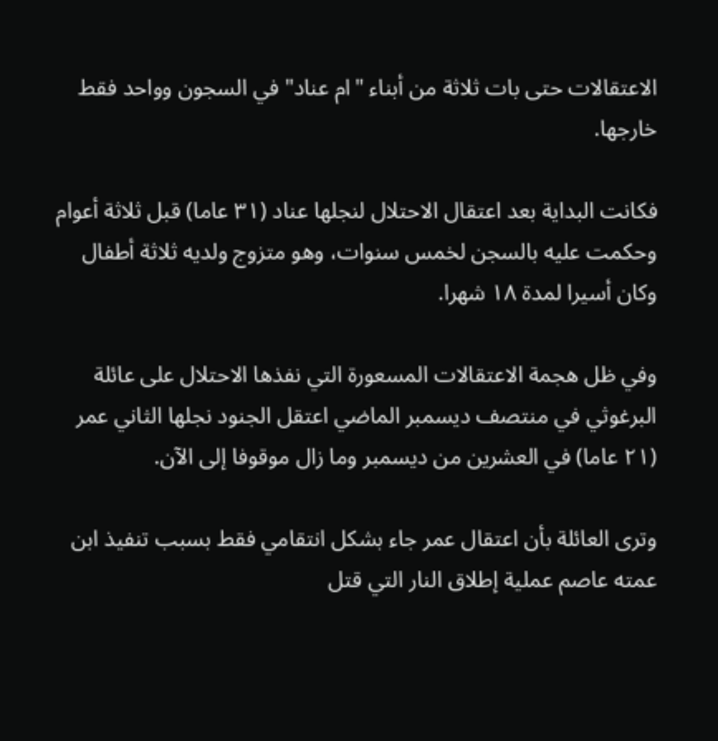الاعتقالات حتى بات ثلاثة من أبناء "ام عناد" في السجون وواحد فقط خارجها.

فكانت البداية بعد اعتقال الاحتلال لنجلها عناد (٣١ عاما) قبل ثلاثة أعوام وحكمت عليه بالسجن لخمس سنوات، وهو متزوج ولديه ثلاثة أطفال وكان أسيرا لمدة ١٨ شهرا.

وفي ظل هجمة الاعتقالات المسعورة التي نفذها الاحتلال على عائلة البرغوثي في منتصف ديسمبر الماضي اعتقل الجنود نجلها الثاني عمر (٢١ عاما) في العشرين من ديسمبر وما زال موقوفا إلى الآن.

وترى العائلة بأن اعتقال عمر جاء بشكل انتقامي فقط بسبب تنفيذ ابن عمته عاصم عملية إطلاق النار التي قتل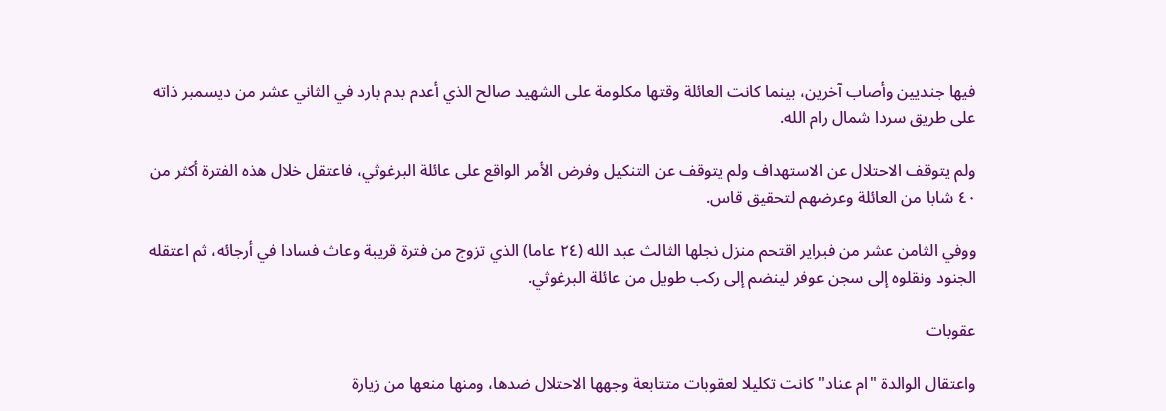فيها جنديين وأصاب آخرين، بينما كانت العائلة وقتها مكلومة على الشهيد صالح الذي أعدم بدم بارد في الثاني عشر من ديسمبر ذاته على طريق سردا شمال رام الله.

ولم يتوقف الاحتلال عن الاستهداف ولم يتوقف عن التنكيل وفرض الأمر الواقع على عائلة البرغوثي، فاعتقل خلال هذه الفترة أكثر من ٤٠ شابا من العائلة وعرضهم لتحقيق قاس.

ووفي الثامن عشر من فبراير اقتحم منزل نجلها الثالث عبد الله (٢٤ عاما) الذي تزوج من فترة قريبة وعاث فسادا في أرجائه، ثم اعتقله الجنود ونقلوه إلى سجن عوفر لينضم إلى ركب طويل من عائلة البرغوثي.

عقوبات

واعتقال الوالدة "ام عناد" كانت تكليلا لعقوبات متتابعة وجهها الاحتلال ضدها، ومنها منعها من زيارة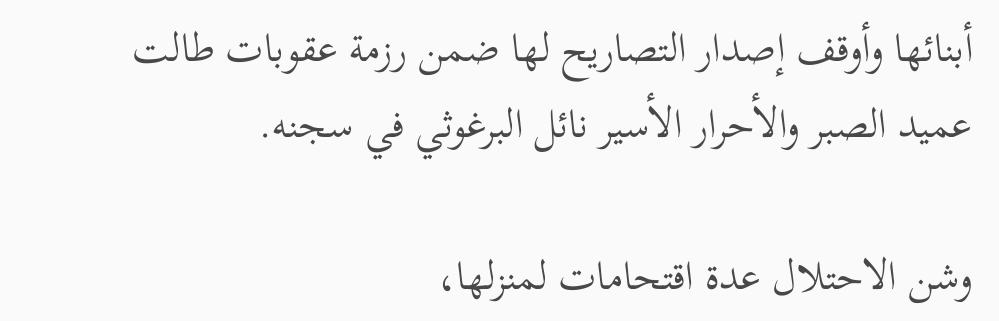أبنائها وأوقف إصدار التصاريح لها ضمن رزمة عقوبات طالت عميد الصبر والأحرار الأسير نائل البرغوثي في سجنه.

وشن الاحتلال عدة اقتحامات لمنزلها،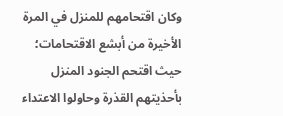وكان اقتحامهم للمنزل في المرة الأخيرة من أبشع الاقتحامات؛ حيث اقتحم الجنود المنزل بأحذيتهم القذرة وحاولوا الاعتداء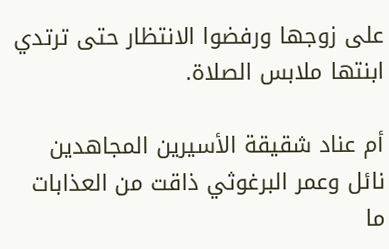على زوجها ورفضوا الانتظار حتى ترتدي ابنتها ملابس الصلاة.

أم عناد شقيقة الأسيرين المجاهدين نائل وعمر البرغوثي ذاقت من العذابات ما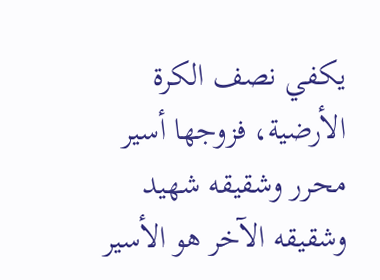يكفي نصف الكرة الأرضية، فزوجها أسير محرر وشقيقه شهيد وشقيقه الآخر هو الأسير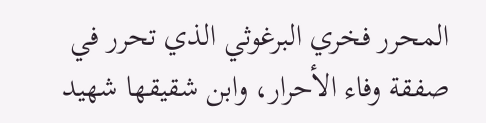المحرر فخري البرغوثي الذي تحرر في صفقة وفاء الأحرار، وابن شقيقها شهيد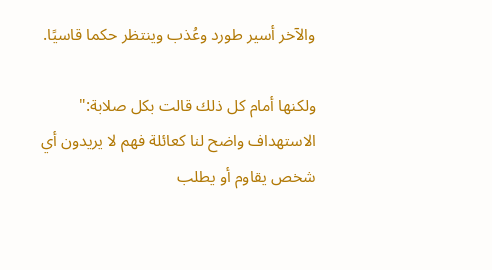والآخر أسير طورد وعُذب وينتظر حكما قاسيًا.

ولكنها أمام كل ذلك قالت بكل صلابة:" الاستهداف واضح لنا كعائلة فهم لا يريدون أي شخص يقاوم أو يطلب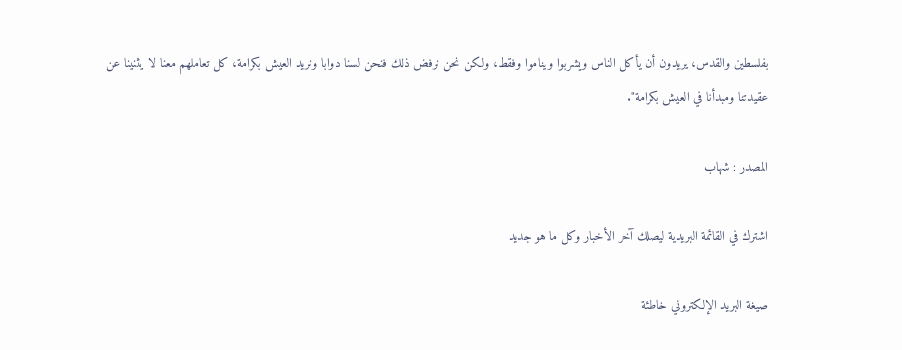بفلسطين والقدس، يريدون أن يأكل الناس ويشربوا ويناموا وفقط، ولكن نحن نرفض ذلك فنحن لسنا دوابا ونريد العيش بكرامة، كل تعاملهم معنا لا يثنينا عن عقيدتنا ومبدأنا في العيش بكرامة".

المصدر : شهاب

اشترك في القائمة البريدية ليصلك آخر الأخبار وكل ما هو جديد

صيغة البريد الإلكتروني خاطئة